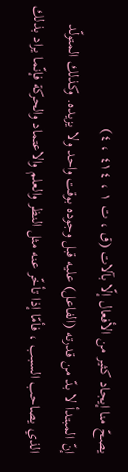يصحّ منا إيجاد كثير من الأفعال إلّا بآلات (ق ، ت ١ ، ٤١٤ ، ٤)
إنّ المبتدأ لا بدّ من قدرته (الفاعل) عليه قبل وجوده بوقت واحد ولا يزيده. وكذلك المتولّد الذي يصاحب السبب ، فأمّا إذا تأخّر عنه مثل النظر والعلم والاعتماد والحركة فإنّما يراد بذلك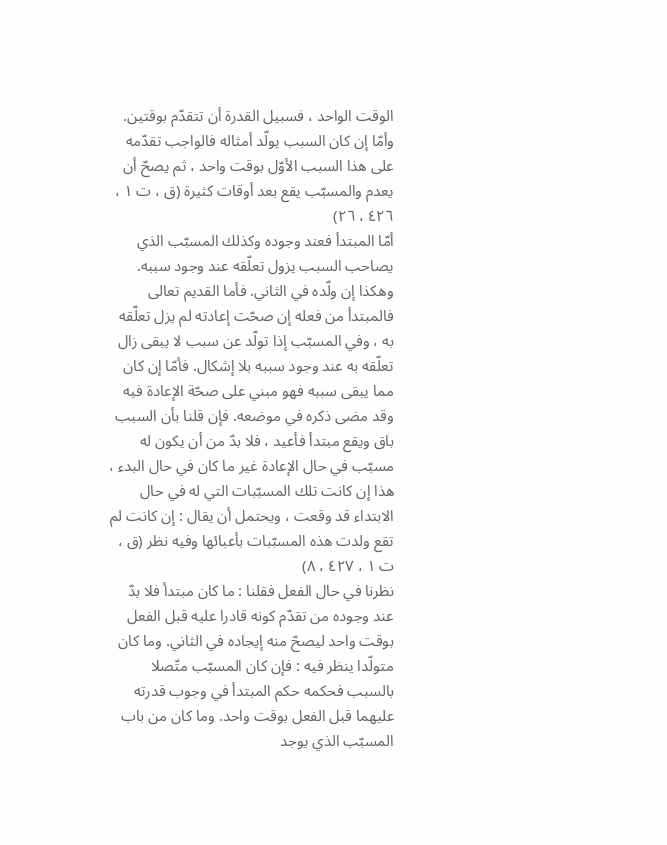الوقت الواحد ، فسبيل القدرة أن تتقدّم بوقتين. وأمّا إن كان السبب يولّد أمثاله فالواجب تقدّمه على هذا السبب الأوّل بوقت واحد ، ثم يصحّ أن يعدم والمسبّب يقع بعد أوقات كثيرة (ق ، ت ١ ، ٤٢٦ ، ٢٦)
أمّا المبتدأ فعند وجوده وكذلك المسبّب الذي يصاحب السبب يزول تعلّقه عند وجود سببه. وهكذا إن ولّده في الثاني. فأما القديم تعالى فالمبتدأ من فعله إن صحّت إعادته لم يزل تعلّقه به ، وفي المسبّب إذا تولّد عن سبب لا يبقى زال تعلّقه به عند وجود سببه بلا إشكال. فأمّا إن كان مما يبقى سببه فهو مبني على صحّة الإعادة فيه وقد مضى ذكره في موضعه. فإن قلنا بأن السبب باق ويقع مبتدأ فأعيد ، فلا بدّ من أن يكون له مسبّب في حال الإعادة غير ما كان في حال البدء ، هذا إن كانت تلك المسبّبات التي له في حال الابتداء قد وقعت ، ويحتمل أن يقال : إن كانت لم تقع ولدت هذه المسبّبات بأعبائها وفيه نظر (ق ، ت ١ ، ٤٢٧ ، ٨)
نظرنا في حال الفعل فقلنا : ما كان مبتدأ فلا بدّ عند وجوده من تقدّم كونه قادرا عليه قبل الفعل بوقت واحد ليصحّ منه إيجاده في الثاني. وما كان متولّدا ينظر فيه : فإن كان المسبّب متّصلا بالسبب فحكمه حكم المبتدأ في وجوب قدرته عليهما قبل الفعل بوقت واحد. وما كان من باب المسبّب الذي يوجد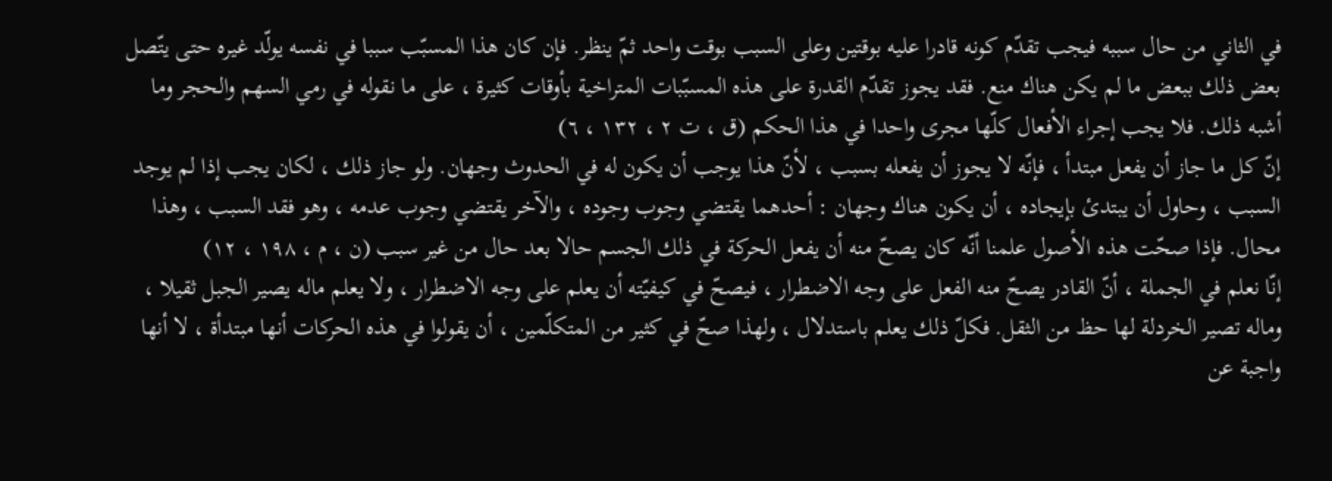في الثاني من حال سببه فيجب تقدّم كونه قادرا عليه بوقتين وعلى السبب بوقت واحد ثمّ ينظر. فإن كان هذا المسبّب سببا في نفسه يولّد غيره حتى يتّصل بعض ذلك ببعض ما لم يكن هناك منع. فقد يجوز تقدّم القدرة على هذه المسبّبات المتراخية بأوقات كثيرة ، على ما نقوله في رمي السهم والحجر وما أشبه ذلك. فلا يجب إجراء الأفعال كلّها مجرى واحدا في هذا الحكم (ق ، ت ٢ ، ١٣٢ ، ٦)
إنّ كل ما جاز أن يفعل مبتدأ ، فإنّه لا يجوز أن يفعله بسبب ، لأنّ هذا يوجب أن يكون له في الحدوث وجهان. ولو جاز ذلك ، لكان يجب إذا لم يوجد السبب ، وحاول أن يبتدئ بإيجاده ، أن يكون هناك وجهان : أحدهما يقتضي وجوب وجوده ، والآخر يقتضي وجوب عدمه ، وهو فقد السبب ، وهذا محال. فإذا صحّت هذه الأصول علمنا أنّه كان يصحّ منه أن يفعل الحركة في ذلك الجسم حالا بعد حال من غير سبب (ن ، م ، ١٩٨ ، ١٢)
إنّا نعلم في الجملة ، أنّ القادر يصحّ منه الفعل على وجه الاضطرار ، فيصحّ في كيفيّته أن يعلم على وجه الاضطرار ، ولا يعلم ماله يصير الجبل ثقيلا ، وماله تصير الخردلة لها حظ من الثقل. فكلّ ذلك يعلم باستدلال ، ولهذا صحّ في كثير من المتكلّمين ، أن يقولوا في هذه الحركات أنها مبتدأة ، لا أنها واجبة عن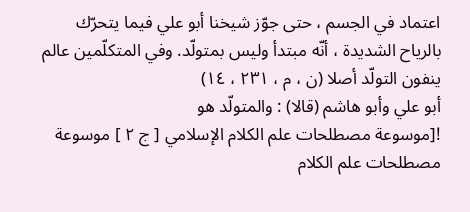اعتماد في الجسم ، حتى جوّز شيخنا أبو علي فيما يتحرّك بالرياح الشديدة ، أنّه مبتدأ وليس بمتولّد. وفي المتكلّمين عالم ينفون التولّد أصلا (ن ، م ، ٢٣١ ، ١٤)
أبو علي وأبو هاشم (قالا) : والمتولّد هو
![موسوعة مصطلحات علم الكلام الإسلامي [ ج ٢ ] موسوعة مصطلحات علم الكلام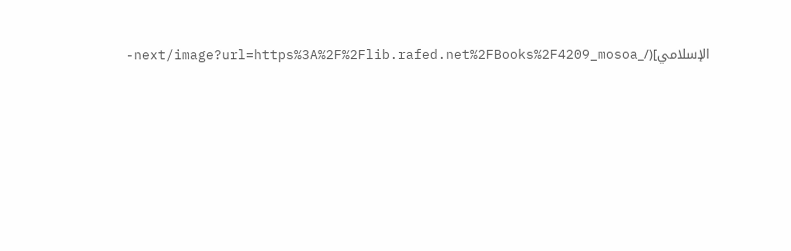الإسلامي](/_next/image?url=https%3A%2F%2Flib.rafed.net%2FBooks%2F4209_mosoa-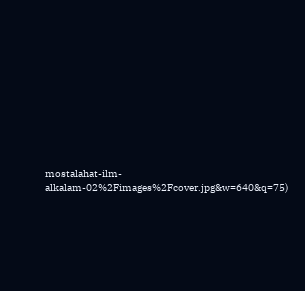mostalahat-ilm-alkalam-02%2Fimages%2Fcover.jpg&w=640&q=75)